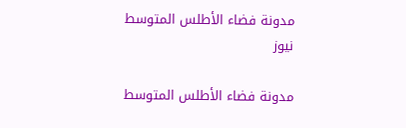مدونة فضاء الأطلس المتوسط نيوز

مدونة فضاء الأطلس المتوسط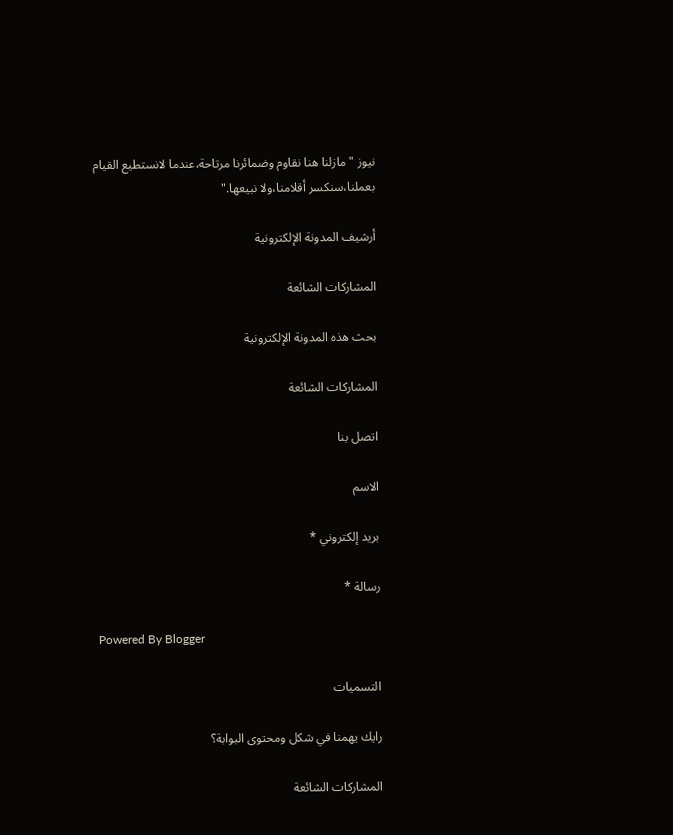نيوز "مازلنا هنا نقاوم وضمائرنا مرتاحة،عندما لانستطيع القيام بعملنا،سنكسر أقلامنا،ولا نبيعها."

أرشيف المدونة الإلكترونية

المشاركات الشائعة

بحث هذه المدونة الإلكترونية

المشاركات الشائعة

اتصل بنا

الاسم

بريد إلكتروني *

رسالة *

Powered By Blogger

التسميات

رايك يهمنا في شكل ومحتوى البوابة؟

المشاركات الشائعة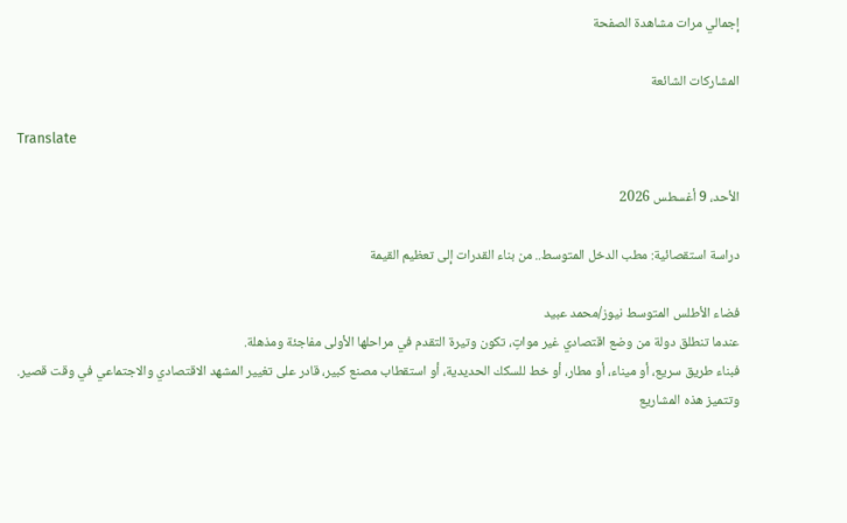إجمالي مرات مشاهدة الصفحة

المشاركات الشائعة

Translate

الأحد، 9 أغسطس 2026

دراسة استقصائية: مطب الدخل المتوسط.. من بناء القدرات إلى تعظيم القيمة

فضاء الأطلس المتوسط نيوز/محمد عبيد
عندما تنطلق دولة من وضع اقتصادي غير مواتٍ، تكون وتيرة التقدم في مراحلها الأولى مفاجئة ومذهلة.
فبناء طريق سريع، أو ميناء، أو مطار، أو خط للسكك الحديدية، أو استقطاب مصنع كبير، قادر على تغيير المشهد الاقتصادي والاجتماعي في وقت قصير.
وتتميز هذه المشاريع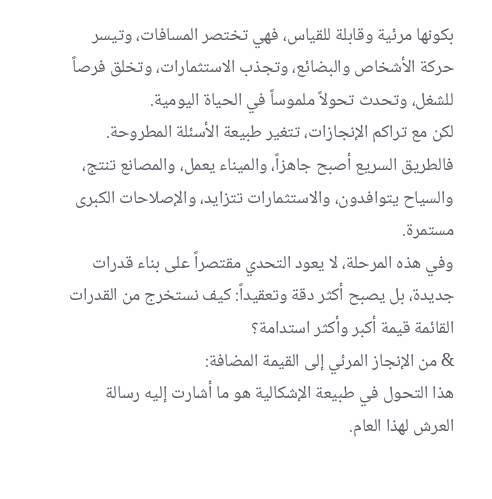بكونها مرئية وقابلة للقياس، فهي تختصر المسافات، وتيسر حركة الأشخاص والبضائع، وتجذب الاستثمارات، وتخلق فرصاً للشغل، وتحدث تحولاً ملموساً في الحياة اليومية.
لكن مع تراكم الإنجازات، تتغير طبيعة الأسئلة المطروحة. فالطريق السريع أصبح جاهزاً، والميناء يعمل، والمصانع تنتج، والسياح يتوافدون، والاستثمارات تتزايد، والإصلاحات الكبرى مستمرة.
وفي هذه المرحلة، لا يعود التحدي مقتصراً على بناء قدرات جديدة، بل يصبح أكثر دقة وتعقيداً: كيف نستخرج من القدرات القائمة قيمة أكبر وأكثر استدامة؟
& من الإنجاز المرئي إلى القيمة المضافة:
هذا التحول في طبيعة الإشكالية هو ما أشارت إليه رسالة العرش لهذا العام.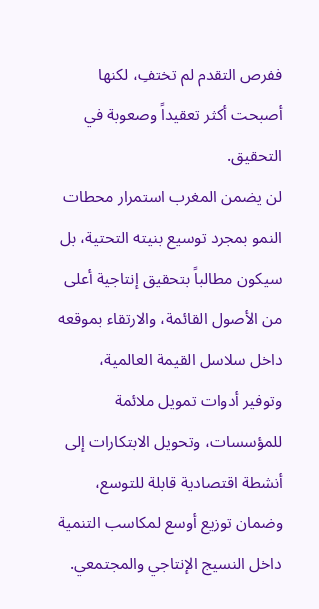ففرص التقدم لم تختفِ، لكنها أصبحت أكثر تعقيداً وصعوبة في التحقيق.
لن يضمن المغرب استمرار محطات النمو بمجرد توسيع بنيته التحتية، بل سيكون مطالباً بتحقيق إنتاجية أعلى من الأصول القائمة، والارتقاء بموقعه داخل سلاسل القيمة العالمية، وتوفير أدوات تمويل ملائمة للمؤسسات، وتحويل الابتكارات إلى أنشطة اقتصادية قابلة للتوسع، وضمان توزيع أوسع لمكاسب التنمية داخل النسيج الإنتاجي والمجتمعي.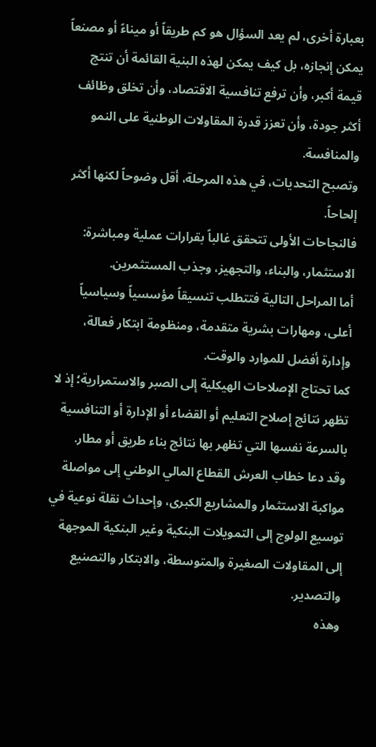بعبارة أخرى، لم يعد السؤال هو كم طريقاً أو ميناءً أو مصنعاً يمكن إنجازه، بل كيف يمكن لهذه البنية القائمة أن تنتج قيمة أكبر، وأن ترفع تنافسية الاقتصاد، وأن تخلق وظائف أكثر جودة، وأن تعزز قدرة المقاولات الوطنية على النمو والمنافسة.
وتصبح التحديات، في هذه المرحلة، أقل وضوحاً لكنها أكثر إلحاحاً.
فالنجاحات الأولى تتحقق غالباً بقرارات عملية ومباشرة: الاستثمار، والبناء، والتجهيز، وجذب المستثمرين.
أما المراحل التالية فتتطلب تنسيقاً مؤسسياً وسياسياً أعلى، ومهارات بشرية متقدمة، ومنظومة ابتكار فعالة، وإدارة أفضل للموارد والوقت.
كما تحتاج الإصلاحات الهيكلية إلى الصبر والاستمرارية؛ إذ لا تظهر نتائج إصلاح التعليم أو القضاء أو الإدارة أو التنافسية بالسرعة نفسها التي تظهر بها نتائج بناء طريق أو مطار.
وقد دعا خطاب العرش القطاع المالي الوطني إلى مواصلة مواكبة الاستثمار والمشاريع الكبرى، وإحداث نقلة نوعية في توسيع الولوج إلى التمويلات البنكية وغير البنكية الموجهة إلى المقاولات الصغيرة والمتوسطة، والابتكار والتصنيع والتصدير.
وهذه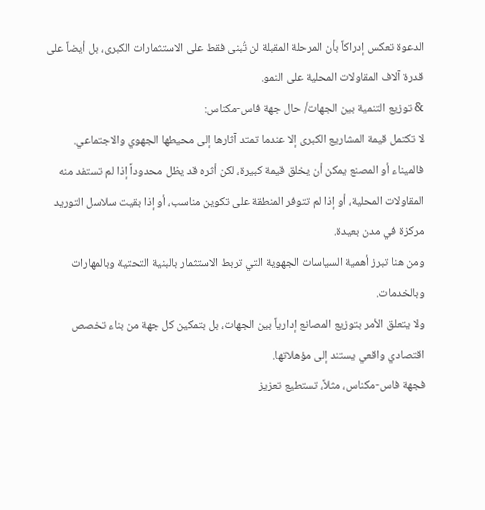الدعوة تعكس إدراكاً بأن المرحلة المقبلة لن تُبنى فقط على الاستثمارات الكبرى، بل أيضاً على قدرة آلاف المقاولات المحلية على النمو.
& توزيع التنمية بين الجهات/ حال جهة فاس-مكناس:
لا تكتمل قيمة المشاريع الكبرى إلا عندما تمتد آثارها إلى محيطها الجهوي والاجتماعي.
فالميناء أو المصنع يمكن أن يخلق قيمة كبيرة، لكن أثره قد يظل محدوداً إذا لم تستفد منه المقاولات المحلية، أو إذا لم تتوفر المنطقة على تكوين مناسب، أو إذا بقيت سلاسل التوريد مركزة في مدن بعيدة.
ومن هنا تبرز أهمية السياسات الجهوية التي تربط الاستثمار بالبنية التحتية وبالمهارات وبالخدمات.
ولا يتعلق الأمر بتوزيع المصانع إدارياً بين الجهات، بل بتمكين كل جهة من بناء تخصص اقتصادي واقعي يستند إلى مؤهلاتها.
فجهة فاس-مكناس، مثلاً، تستطيع تعزيز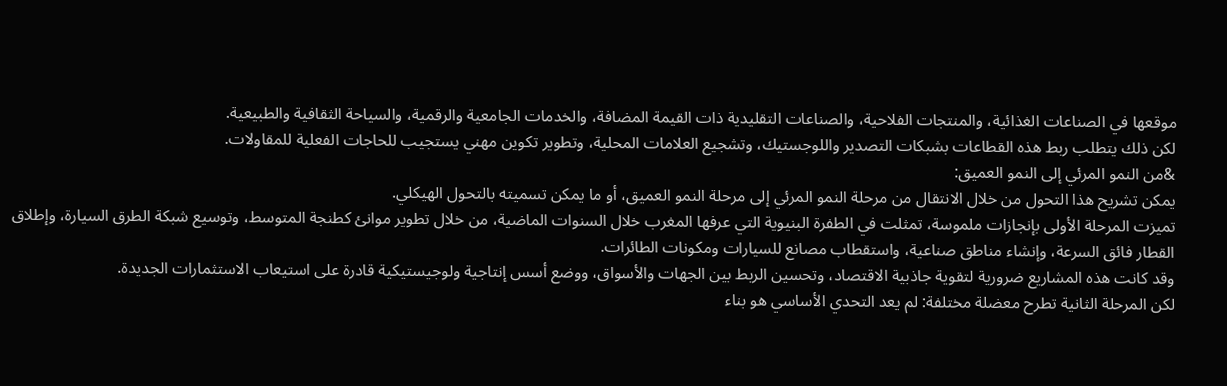موقعها في الصناعات الغذائية، والمنتجات الفلاحية، والصناعات التقليدية ذات القيمة المضافة، والخدمات الجامعية والرقمية، والسياحة الثقافية والطبيعية.
لكن ذلك يتطلب ربط هذه القطاعات بشبكات التصدير واللوجستيك، وتشجيع العلامات المحلية، وتطوير تكوين مهني يستجيب للحاجات الفعلية للمقاولات.
&من النمو المرئي إلى النمو العميق:
يمكن تشريح هذا التحول من خلال الانتقال من مرحلة النمو المرئي إلى مرحلة النمو العميق، أو ما يمكن تسميته بالتحول الهيكلي.
تميزت المرحلة الأولى بإنجازات ملموسة، تمثلت في الطفرة البنيوية التي عرفها المغرب خلال السنوات الماضية، من خلال تطوير موانئ كطنجة المتوسط، وتوسيع شبكة الطرق السيارة، وإطلاق القطار فائق السرعة، وإنشاء مناطق صناعية، واستقطاب مصانع للسيارات ومكونات الطائرات.
وقد كانت هذه المشاريع ضرورية لتقوية جاذبية الاقتصاد، وتحسين الربط بين الجهات والأسواق، ووضع أسس إنتاجية ولوجيستيكية قادرة على استيعاب الاستثمارات الجديدة.
لكن المرحلة الثانية تطرح معضلة مختلفة: لم يعد التحدي الأساسي هو بناء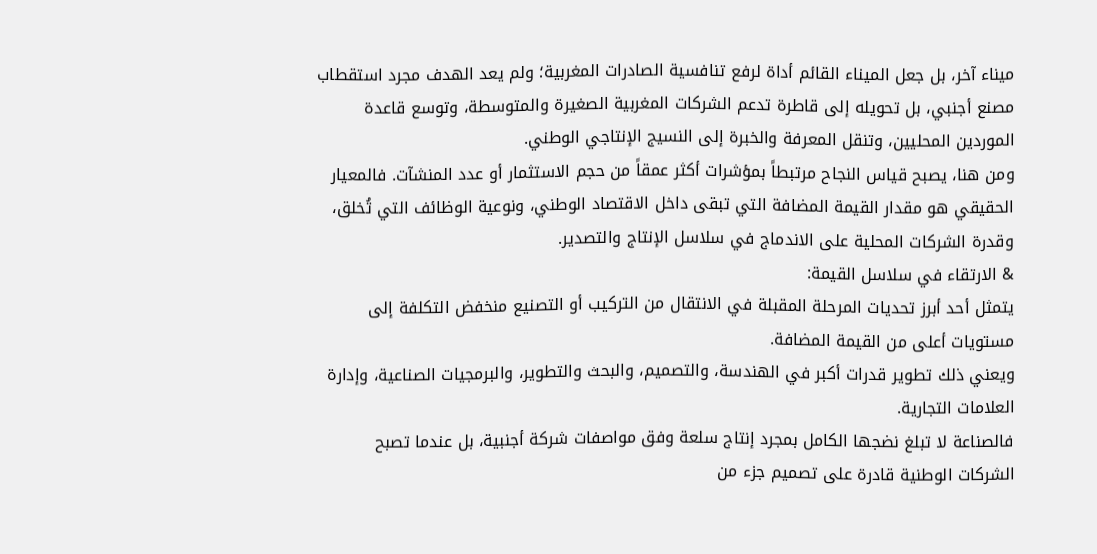ميناء آخر، بل جعل الميناء القائم أداة لرفع تنافسية الصادرات المغربية؛ ولم يعد الهدف مجرد استقطاب مصنع أجنبي، بل تحويله إلى قاطرة تدعم الشركات المغربية الصغيرة والمتوسطة، وتوسع قاعدة الموردين المحليين، وتنقل المعرفة والخبرة إلى النسيج الإنتاجي الوطني.
ومن هنا، يصبح قياس النجاح مرتبطاً بمؤشرات أكثر عمقاً من حجم الاستثمار أو عدد المنشآت. فالمعيار الحقيقي هو مقدار القيمة المضافة التي تبقى داخل الاقتصاد الوطني، ونوعية الوظائف التي تُخلق، وقدرة الشركات المحلية على الاندماج في سلاسل الإنتاج والتصدير.
& الارتقاء في سلاسل القيمة:
يتمثل أحد أبرز تحديات المرحلة المقبلة في الانتقال من التركيب أو التصنيع منخفض التكلفة إلى مستويات أعلى من القيمة المضافة.
ويعني ذلك تطوير قدرات أكبر في الهندسة، والتصميم، والبحث والتطوير، والبرمجيات الصناعية، وإدارة العلامات التجارية.
فالصناعة لا تبلغ نضجها الكامل بمجرد إنتاج سلعة وفق مواصفات شركة أجنبية، بل عندما تصبح الشركات الوطنية قادرة على تصميم جزء من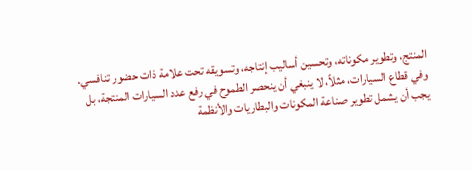المنتج، وتطوير مكوناته، وتحسين أساليب إنتاجه، وتسويقه تحت علامة ذات حضور تنافسي.
وفي قطاع السيارات، مثلاً، لا ينبغي أن ينحصر الطموح في رفع عدد السيارات المنتجة، بل يجب أن يشمل تطوير صناعة المكونات والبطاريات والأنظمة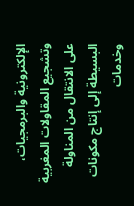الإلكترونية والبرمجيات، وتشجيع المقاولات المغربية على الانتقال من المناولة البسيطة إلى إنتاج مكونات وخدمات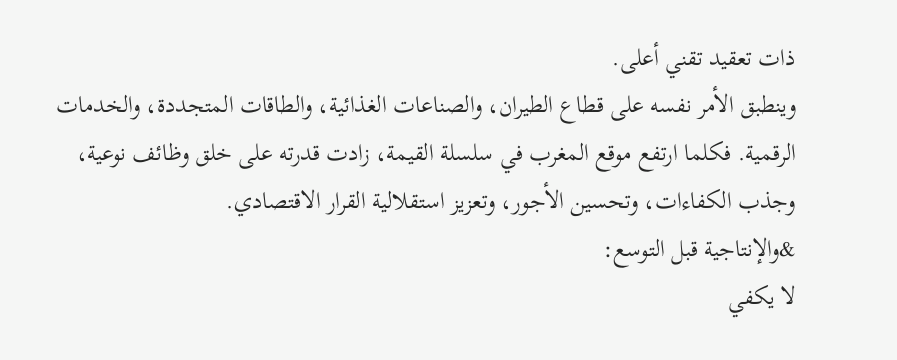ذات تعقيد تقني أعلى.
وينطبق الأمر نفسه على قطاع الطيران، والصناعات الغذائية، والطاقات المتجددة، والخدمات الرقمية. فكلما ارتفع موقع المغرب في سلسلة القيمة، زادت قدرته على خلق وظائف نوعية، وجذب الكفاءات، وتحسين الأجور، وتعزيز استقلالية القرار الاقتصادي.
&والإنتاجية قبل التوسع:
لا يكفي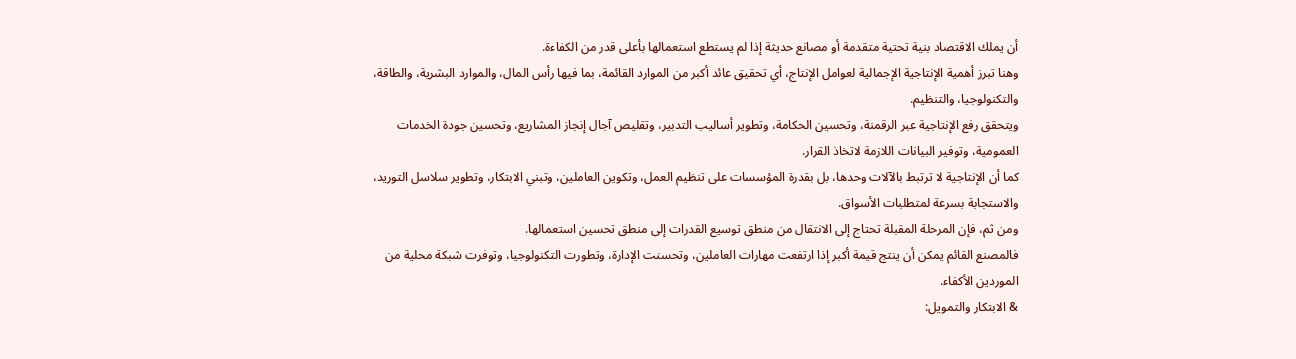أن يملك الاقتصاد بنية تحتية متقدمة أو مصانع حديثة إذا لم يستطع استعمالها بأعلى قدر من الكفاءة.
وهنا تبرز أهمية الإنتاجية الإجمالية لعوامل الإنتاج، أي تحقيق عائد أكبر من الموارد القائمة، بما فيها رأس المال، والموارد البشرية، والطاقة، والتكنولوجيا، والتنظيم.
ويتحقق رفع الإنتاجية عبر الرقمنة، وتحسين الحكامة، وتطوير أساليب التدبير، وتقليص آجال إنجاز المشاريع، وتحسين جودة الخدمات العمومية، وتوفير البيانات اللازمة لاتخاذ القرار.
كما أن الإنتاجية لا ترتبط بالآلات وحدها، بل بقدرة المؤسسات على تنظيم العمل، وتكوين العاملين، وتبني الابتكار، وتطوير سلاسل التوريد، والاستجابة بسرعة لمتطلبات الأسواق.
ومن ثم، فإن المرحلة المقبلة تحتاج إلى الانتقال من منطق توسيع القدرات إلى منطق تحسين استعمالها.
فالمصنع القائم يمكن أن ينتج قيمة أكبر إذا ارتفعت مهارات العاملين، وتحسنت الإدارة، وتطورت التكنولوجيا، وتوفرت شبكة محلية من الموردين الأكفاء.
& الابتكار والتمويل: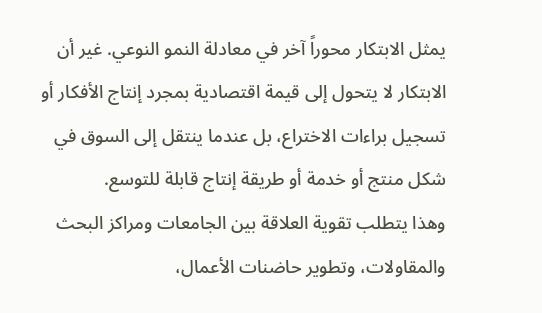يمثل الابتكار محوراً آخر في معادلة النمو النوعي. غير أن الابتكار لا يتحول إلى قيمة اقتصادية بمجرد إنتاج الأفكار أو تسجيل براءات الاختراع، بل عندما ينتقل إلى السوق في شكل منتج أو خدمة أو طريقة إنتاج قابلة للتوسع.
وهذا يتطلب تقوية العلاقة بين الجامعات ومراكز البحث والمقاولات، وتطوير حاضنات الأعمال،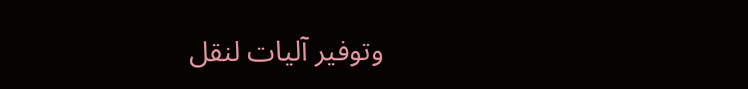وتوفير آليات لنقل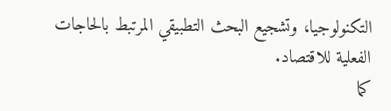التكنولوجيا، وتشجيع البحث التطبيقي المرتبط بالحاجات الفعلية للاقتصاد.
كما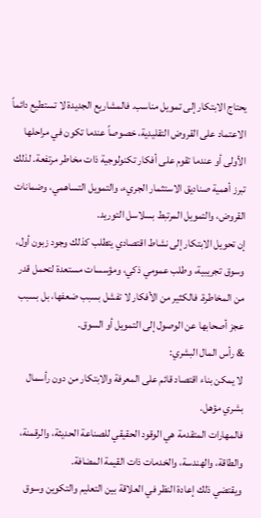يحتاج الابتكار إلى تمويل مناسب. فالمشاريع الجديدة لا تستطيع دائماً الاعتماد على القروض التقليدية، خصوصاً عندما تكون في مراحلها الأولى أو عندما تقوم على أفكار تكنولوجية ذات مخاطر مرتفعة. لذلك تبرز أهمية صناديق الاستثمار الجريء، والتمويل التساهمي، وضمانات القروض، والتمويل المرتبط بسلاسل التوريد.
إن تحويل الابتكار إلى نشاط اقتصادي يتطلب كذلك وجود زبون أول، وسوق تجريبية، وطلب عمومي ذكي، ومؤسسات مستعدة لتحمل قدر من المخاطرة. فالكثير من الأفكار لا تفشل بسبب ضعفها، بل بسبب عجز أصحابها عن الوصول إلى التمويل أو السوق.
& رأس المال البشري:
لا يمكن بناء اقتصاد قائم على المعرفة والابتكار من دون رأسمال بشري مؤهل.
فالمهارات المتقدمة هي الوقود الحقيقي للصناعة الحديثة، والرقمنة، والطاقة، والهندسة، والخدمات ذات القيمة المضافة.
ويقتضي ذلك إعادة النظر في العلاقة بين التعليم والتكوين وسوق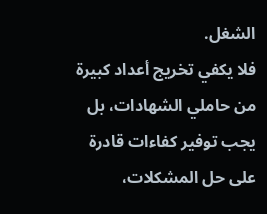الشغل.
فلا يكفي تخريج أعداد كبيرة من حاملي الشهادات، بل يجب توفير كفاءات قادرة على حل المشكلات،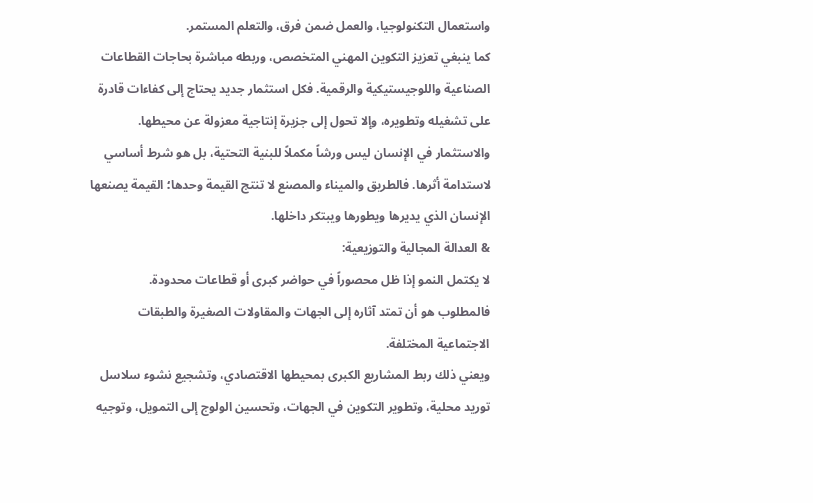واستعمال التكنولوجيا، والعمل ضمن فرق، والتعلم المستمر.
كما ينبغي تعزيز التكوين المهني المتخصص، وربطه مباشرة بحاجات القطاعات الصناعية واللوجيستيكية والرقمية. فكل استثمار جديد يحتاج إلى كفاءات قادرة على تشغيله وتطويره، وإلا تحول إلى جزيرة إنتاجية معزولة عن محيطها.
والاستثمار في الإنسان ليس ورشاً مكملاً للبنية التحتية، بل هو شرط أساسي لاستدامة أثرها. فالطريق والميناء والمصنع لا تنتج القيمة وحدها؛ القيمة يصنعها الإنسان الذي يديرها ويطورها ويبتكر داخلها.
& العدالة المجالية والتوزيعية:
لا يكتمل النمو إذا ظل محصوراً في حواضر كبرى أو قطاعات محدودة.
فالمطلوب هو أن تمتد آثاره إلى الجهات والمقاولات الصغيرة والطبقات الاجتماعية المختلفة.
ويعني ذلك ربط المشاريع الكبرى بمحيطها الاقتصادي، وتشجيع نشوء سلاسل توريد محلية، وتطوير التكوين في الجهات، وتحسين الولوج إلى التمويل، وتوجيه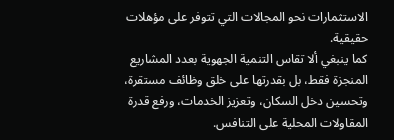الاستثمارات نحو المجالات التي تتوفر على مؤهلات حقيقية.
كما ينبغي ألا تقاس التنمية الجهوية بعدد المشاريع المنجزة فقط، بل بقدرتها على خلق وظائف مستقرة، وتحسين دخل السكان، وتعزيز الخدمات، ورفع قدرة المقاولات المحلية على التنافس.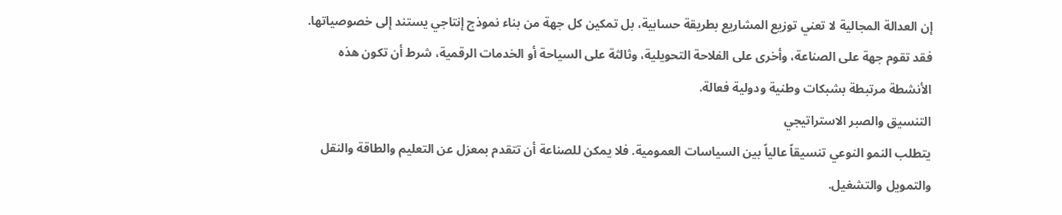إن العدالة المجالية لا تعني توزيع المشاريع بطريقة حسابية، بل تمكين كل جهة من بناء نموذج إنتاجي يستند إلى خصوصياتها. فقد تقوم جهة على الصناعة، وأخرى على الفلاحة التحويلية، وثالثة على السياحة أو الخدمات الرقمية، شرط أن تكون هذه الأنشطة مرتبطة بشبكات وطنية ودولية فعالة.
التنسيق والصبر الاستراتيجي
يتطلب النمو النوعي تنسيقاً عالياً بين السياسات العمومية. فلا يمكن للصناعة أن تتقدم بمعزل عن التعليم والطاقة والنقل والتمويل والتشغيل.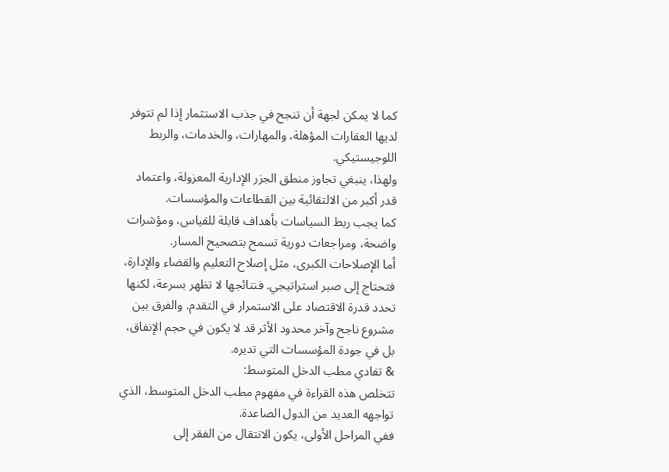كما لا يمكن لجهة أن تنجح في جذب الاستثمار إذا لم تتوفر لديها العقارات المؤهلة، والمهارات، والخدمات، والربط اللوجيستيكي.
ولهذا، ينبغي تجاوز منطق الجزر الإدارية المعزولة، واعتماد قدر أكبر من الالتقائية بين القطاعات والمؤسسات.
كما يجب ربط السياسات بأهداف قابلة للقياس، ومؤشرات واضحة، ومراجعات دورية تسمح بتصحيح المسار.
أما الإصلاحات الكبرى، مثل إصلاح التعليم والقضاء والإدارة، فتحتاج إلى صبر استراتيجي. فنتائجها لا تظهر بسرعة، لكنها تحدد قدرة الاقتصاد على الاستمرار في التقدم. والفرق بين مشروع ناجح وآخر محدود الأثر قد لا يكون في حجم الإنفاق، بل في جودة المؤسسات التي تديره.
& تفادي مطب الدخل المتوسط:
تتخلص هذه القراءة في مفهوم مطب الدخل المتوسط، الذي تواجهه العديد من الدول الصاعدة.
ففي المراحل الأولى، يكون الانتقال من الفقر إلى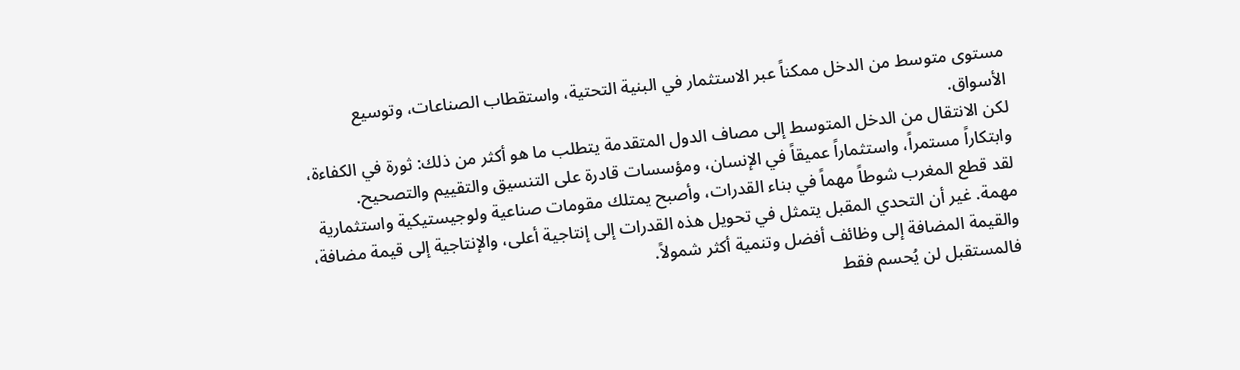مستوى متوسط من الدخل ممكناً عبر الاستثمار في البنية التحتية، واستقطاب الصناعات، وتوسيع الأسواق.
لكن الانتقال من الدخل المتوسط إلى مصاف الدول المتقدمة يتطلب ما هو أكثر من ذلك: ثورة في الكفاءة، وابتكاراً مستمراً، واستثماراً عميقاً في الإنسان، ومؤسسات قادرة على التنسيق والتقييم والتصحيح.
لقد قطع المغرب شوطاً مهماً في بناء القدرات، وأصبح يمتلك مقومات صناعية ولوجيستيكية واستثمارية مهمة. غير أن التحدي المقبل يتمثل في تحويل هذه القدرات إلى إنتاجية أعلى، والإنتاجية إلى قيمة مضافة، والقيمة المضافة إلى وظائف أفضل وتنمية أكثر شمولاً.
فالمستقبل لن يُحسم فقط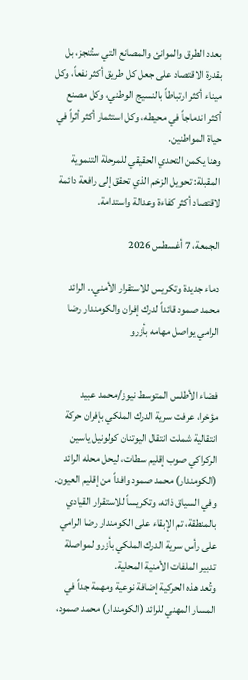بعدد الطرق والموانئ والمصانع التي ستُنجز، بل بقدرة الاقتصاد على جعل كل طريق أكثر نفعاً، وكل ميناء أكثر ارتباطاً بالنسيج الوطني، وكل مصنع أكثر اندماجاً في محيطه، وكل استثمار أكثر أثراً في حياة المواطنين.
وهنا يكمن التحدي الحقيقي للمرحلة التنموية المقبلة: تحويل الزخم الذي تحقق إلى رافعة دائمة لاقتصاد أكثر كفاءة وعدالة واستدامة.

الجمعة، 7 أغسطس 2026

دماء جديدة وتكريس للاستقرار الأمني.. الرائد محمد صمود قائداً لدرك إفران والكومندار رضا الرامي يواصل مهامه بأزرو


فضاء الأطلس المتوسط نيوز/محمد عبيد
مؤخرا، عرفت سرية الدرك الملكي بإفران حركة انتقالية شملت انتقال اليوتنان كولونيل ياسين الركراكي صوب إقليم سطات، ليحل محله الرائد (الكومندار) محمد صمود وافداً من إقليم العيون.
وفي السياق ذاته، وتكريساً للاستقرار القيادي بالمنطقة، تم الإبقاء على الكومندار رضا الرامي على رأس سرية الدرك الملكي بأزرو لمواصلة تدبير الملفات الأمنية المحلية.
وتُعد هذه الحركية إضافة نوعية ومهمة جداً في المسار المهني للرائد (الكومندار) محمد صمود،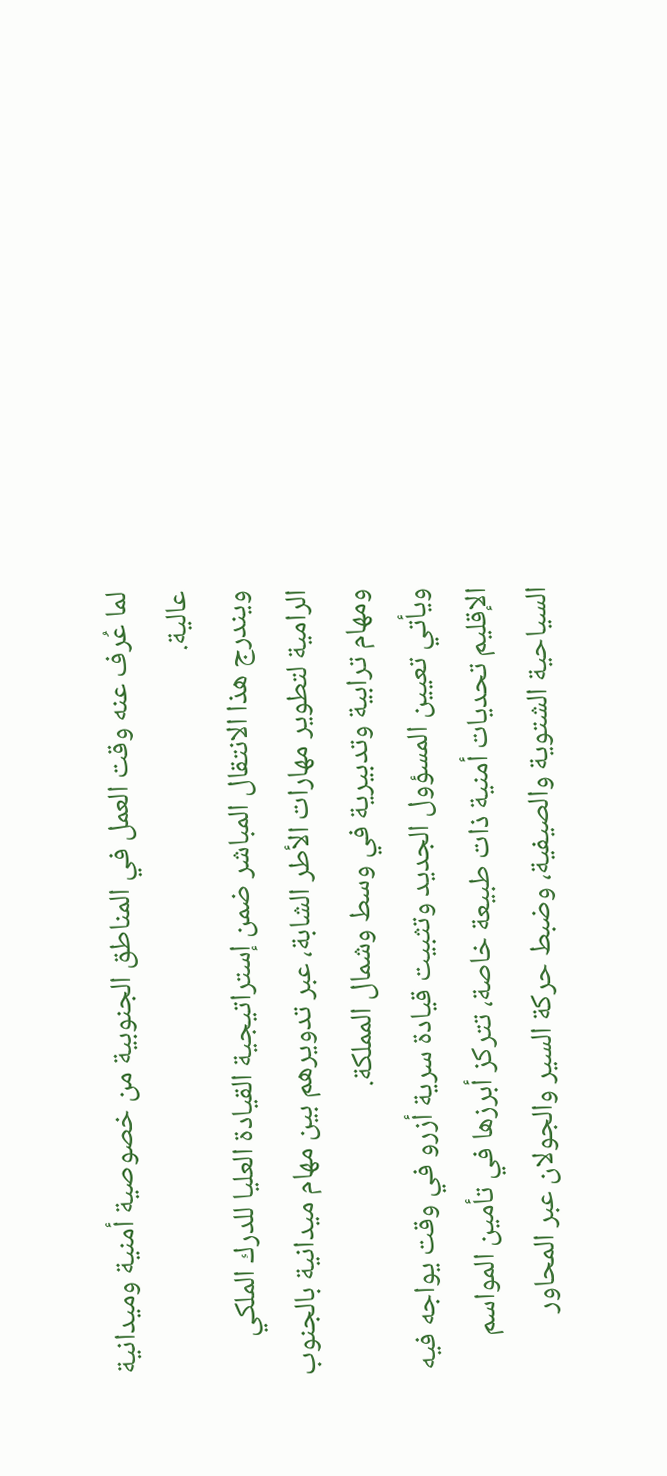لما عُرف عنه وقت العمل في المناطق الجنوبية من خصوصية أمنية وميدانية عالية.
ويندرج هذا الانتقال المباشر ضمن إستراتيجية القيادة العليا للدرك الملكي الرامية لتطوير مهارات الأطر الشابة، عبر تدويرهم بين مهام ميدانية بالجنوب ومهام ترابية وتدبيرية في وسط وشمال المملكة.
ويأتي تعيين المسؤول الجديد وتثبيت قيادة سرية أزرو في وقت يواجه فيه الإقليم تحديات أمنية ذات طبيعة خاصة، تتركز أبرزها في تأمين المواسم السياحية الشتوية والصيفية، وضبط حركة السير والجولان عبر المحاور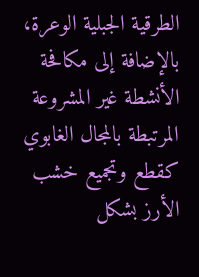الطرقية الجبلية الوعرة، بالإضافة إلى مكافحة الأنشطة غير المشروعة المرتبطة بالمجال الغابوي كقطع وتجميع خشب الأرز بشكل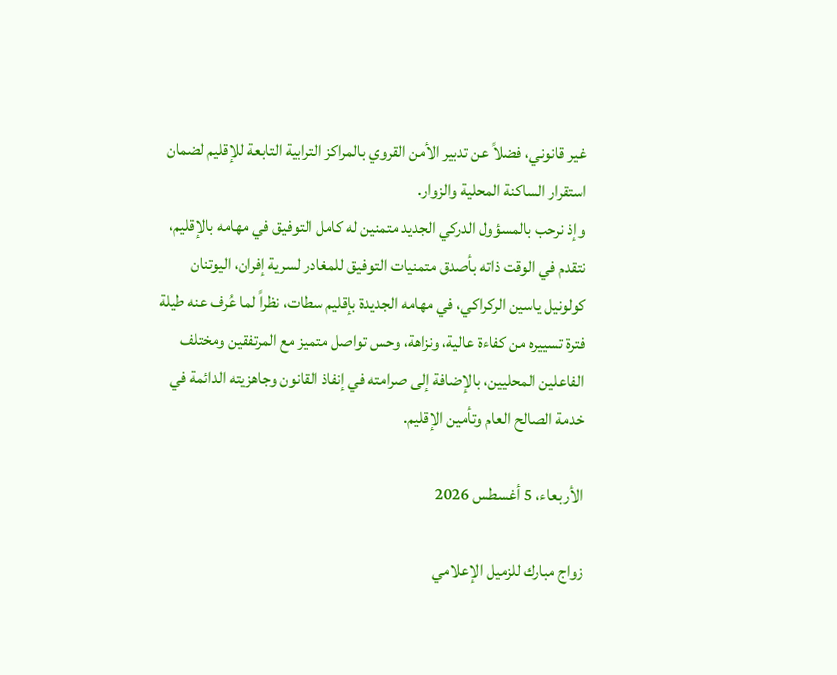غير قانوني، فضلاً عن تدبير الأمن القروي بالمراكز الترابية التابعة للإقليم لضمان استقرار الساكنة المحلية والزوار.
وإذ نرحب بالمسؤول الدركي الجديد متمنين له كامل التوفيق في مهامه بالإقليم، نتقدم في الوقت ذاته بأصدق متمنيات التوفيق للمغادر لسرية إفران، اليوتنان كولونيل ياسين الركراكي، في مهامه الجديدة بإقليم سطات، نظراً لما عُرف عنه طيلة فترة تسييره من كفاءة عالية، ونزاهة، وحس تواصل متميز مع المرتفقين ومختلف الفاعلين المحليين، بالإضافة إلى صرامته في إنفاذ القانون وجاهزيته الدائمة في خدمة الصالح العام وتأمين الإقليم.

الأربعاء، 5 أغسطس 2026

زواج مبارك للزميل الإعلامي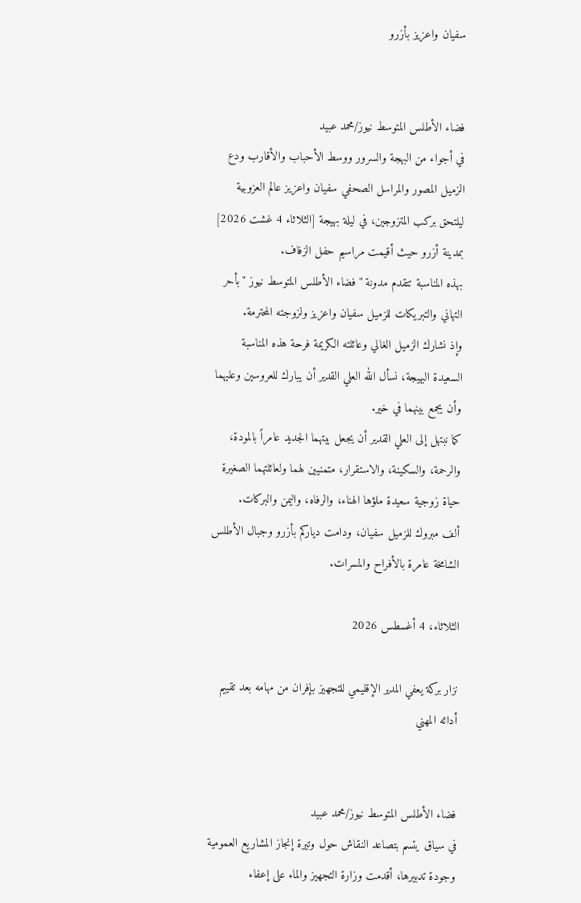سفيان واعزيز بأزرو


فضاء الأطلس المتوسط نيوز/محمد عبيد
في أجواء من البهجة والسرور ووسط الأحباب والأقارب ودع الزميل المصور والمراسل الصحفي سفيان واعزيز عالم العزوبية ليلتحق بركب المتزوجين، في ليلة بهيجة [الثلاثاء 4 غشت 2026] بمدينة أزرو حيث أقيمت مراسيم حفل الزفاف.
بهذه المناسبة تتقدم مدونة "فضاء الأطلس المتوسط نيوز "بأحر التهاني والتبريكات للزميل سفيان واعزيز ولزوجته المحترمة.
وإذ نشارك الزميل الغالي وعائلته الكريمة فرحة هذه المناسبة السعيدة البهيجة، نسأل الله العلي القدير أن يبارك للعروسين وعليهما وأن يجمع بينهما في خير.
كما نبتهل إلى العلي القدير أن يجعل بيتهما الجديد عامراً بالمودة، والرحمة، والسكينة، والاستقرار، متمنيين لهما ولعائلتهما الصغيرة حياة زوجية سعيدة ملؤها الهناء، والرفاه، واليمن والبركات.
ألف مبروك للزميل سفيان، ودامت دياركم بأزرو وجبال الأطلس الشامخة عامرة بالأفراح والمسرات.

الثلاثاء، 4 أغسطس 2026

نزار بركة يعفي المدير الإقليمي للتجهيز بإفران من مهامه بعد تقييم أدائه المهني


فضاء الأطلس المتوسط نيوز/محمد عبيد
في سياق يتسم بتصاعد النقاش حول وتيرة إنجاز المشاريع العمومية وجودة تدبيرها، أقدمت وزارة التجهيز والماء على إعفاء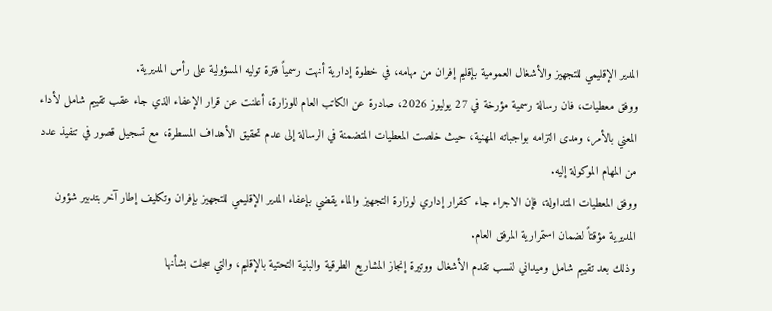المدير الإقليمي للتجهيز والأشغال العمومية بإقليم إفران من مهامه، في خطوة إدارية أنهت رسمياً فترة توليه المسؤولية على رأس المديرية.
ووفق معطيات، فان رسالة رسمية مؤرخة في 27 يوليوز 2026، صادرة عن الكاتب العام للوزارة، أعلنت عن قرار الإعفاء الذي جاء عقب تقييم شامل لأداء المعني بالأمر، ومدى التزامه بواجباته المهنية، حيث خلصت المعطيات المتضمنة في الرسالة إلى عدم تحقيق الأهداف المسطرة، مع تسجيل قصور في تنفيذ عدد من المهام الموكولة إليه.
ووفق المعطيات المتداولة، فإن الاجراء جاء كقرار إداري لوزارة التجهيز والماء يقضي بإعفاء المدير الإقليمي للتجهيز بإفران وتكليف إطار آخر بتدبير شؤون المديرية مؤقتاً لضمان استمرارية المرفق العام.
وذلك بعد تقييم شامل وميداني لنسب تقدم الأشغال ووتيرة إنجاز المشاريع الطرقية والبنية التحتية بالإقليم، والتي سجلت بشأنها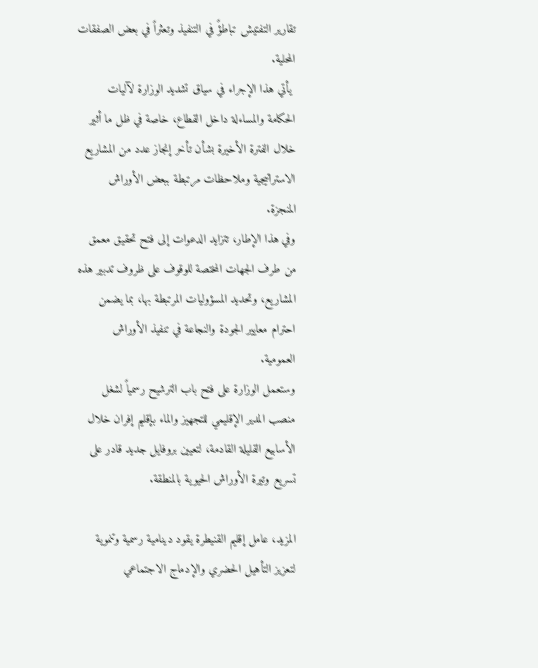تقارير التفتيش تباطؤً في التنفيذ وتعثراً في بعض الصفقات المحلية.
 يأتي هذا الإجراء في سياق تشديد الوزارة لآليات الحكامة والمساءلة داخل القطاع، خاصة في ظل ما أثير خلال الفترة الأخيرة بشأن تأخر إنجاز عدد من المشاريع الاستراتيجية وملاحظات مرتبطة ببعض الأوراش المنجزة.
وفي هذا الإطار، تتزايد الدعوات إلى فتح تحقيق معمق من طرف الجهات المختصة للوقوف على ظروف تدبير هذه المشاريع، وتحديد المسؤوليات المرتبطة بها، بما يضمن احترام معايير الجودة والنجاعة في تنفيذ الأوراش العمومية.
وستعمل الوزارة على فتح باب الترشيح رسمياً لشغل منصب المدير الإقليمي للتجهيز والماء بإقليم إفران خلال الأسابيع القليلة القادمة، لتعيين بروفايل جديد قادر على تسريع وتيرة الأوراش الحيوية بالمنطقة.

المزيد، عامل إقليم القنيطرة يقود دينامية رسمية وتنموية لتعزيز التأهيل الحضري والإدماج الاجتماعي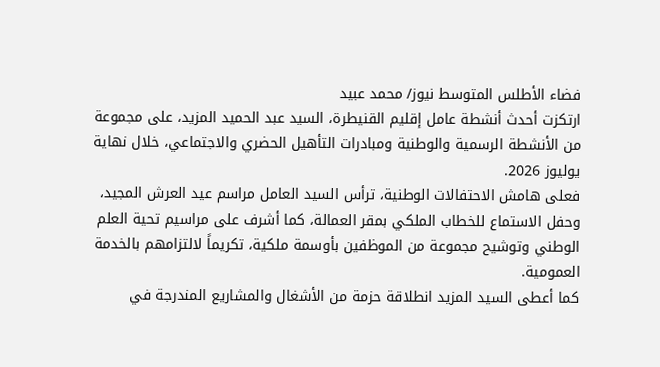فضاء الأطلس المتوسط نيوز/ محمد عبيد
ارتكزت أحدث أنشطة عامل إقليم القنيطرة، السيد عبد الحميد المزيد، على مجموعة من الأنشطة الرسمية والوطنية ومبادرات التأهيل الحضري والاجتماعي، خلال نهاية يوليوز 2026.
فعلى هامش الاحتفالات الوطنية، ترأس السيد العامل مراسم عيد العرش المجيد، وحفل الاستماع للخطاب الملكي بمقر العمالة، كما أشرف على مراسيم تحية العلم الوطني وتوشيح مجموعة من الموظفين بأوسمة ملكية، تكريماً لالتزامهم بالخدمة العمومية.
كما أعطى السيد المزيد انطلاقة حزمة من الأشغال والمشاريع المندرجة في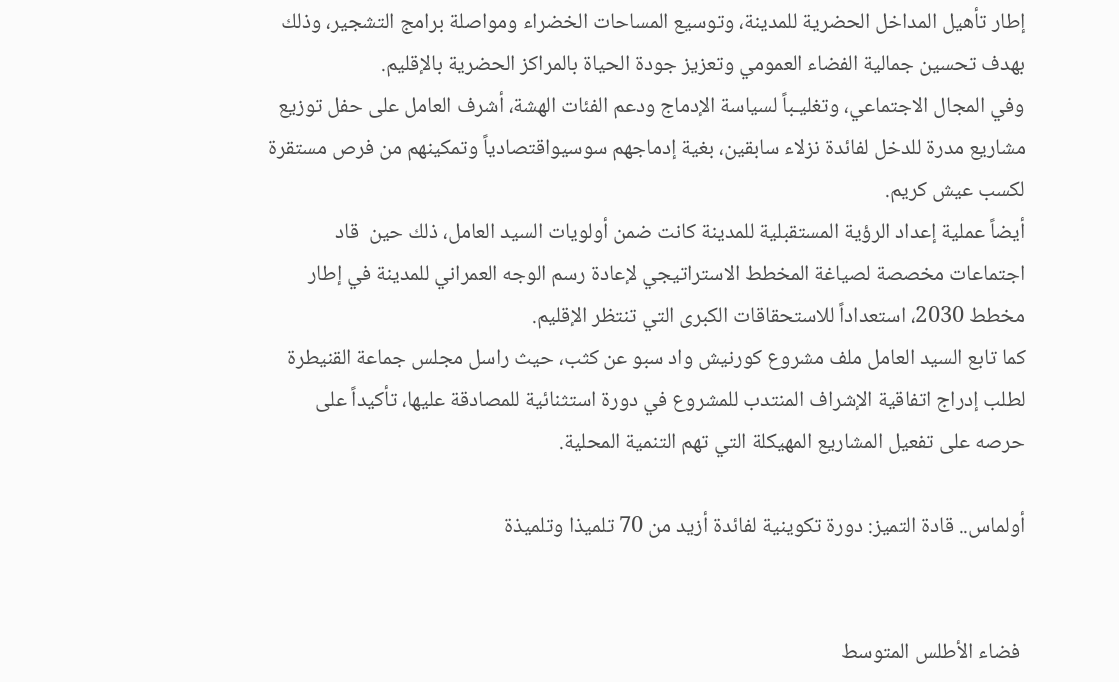إطار تأهيل المداخل الحضرية للمدينة، وتوسيع المساحات الخضراء ومواصلة برامج التشجير، وذلك بهدف تحسين جمالية الفضاء العمومي وتعزيز جودة الحياة بالمراكز الحضرية بالإقليم.
وفي المجال الاجتماعي، وتغليـباً لسياسة الإدماج ودعم الفئات الهشة، أشرف العامل على حفل توزيع مشاريع مدرة للدخل لفائدة نزلاء سابقين، بغية إدماجهم سوسيواقتصادياً وتمكينهم من فرص مستقرة لكسب عيش كريم.
أيضاً عملية إعداد الرؤية المستقبلية للمدينة كانت ضمن أولويات السيد العامل، ذلك حين  قاد اجتماعات مخصصة لصياغة المخطط الاستراتيجي لإعادة رسم الوجه العمراني للمدينة في إطار مخطط 2030، استعداداً للاستحقاقات الكبرى التي تنتظر الإقليم.
كما تابع السيد العامل ملف مشروع كورنيش واد سبو عن كثب، حيث راسل مجلس جماعة القنيطرة لطلب إدراج اتفاقية الإشراف المنتدب للمشروع في دورة استثنائية للمصادقة عليها، تأكيداً على حرصه على تفعيل المشاريع المهيكلة التي تهم التنمية المحلية.

أولماس.. قادة التميز: دورة تكوينية لفائدة أزيد من 70 تلميذا وتلميذة


 فضاء الأطلس المتوسط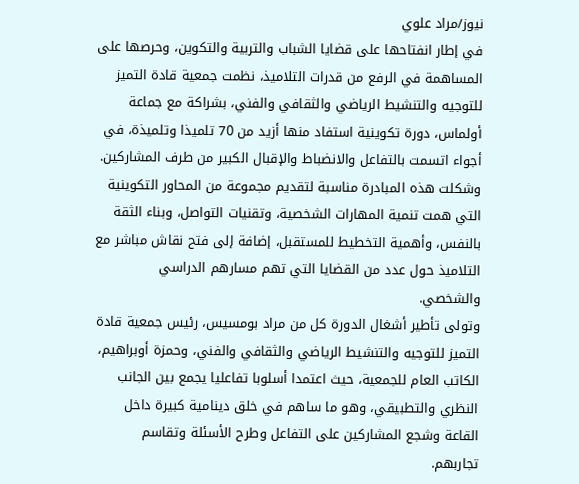نيوز/مراد علوي
في إطار انفتاحها على قضايا الشباب والتربية والتكوين، وحرصها على المساهمة في الرفع من قدرات التلاميذ، نظمت جمعية قادة التميز للتوجيه والتنشيط الرياضي والثقافي والفني، بشراكة مع جماعة أولماس، دورة تكوينية استفاد منها أزيد من 70 تلميذا وتلميذة، في أجواء اتسمت بالتفاعل والانضباط والإقبال الكبير من طرف المشاركين.
وشكلت هذه المبادرة مناسبة لتقديم مجموعة من المحاور التكوينية التي همت تنمية المهارات الشخصية، وتقنيات التواصل، وبناء الثقة بالنفس، وأهمية التخطيط للمستقبل، إضافة إلى فتح نقاش مباشر مع التلاميذ حول عدد من القضايا التي تهم مسارهم الدراسي والشخصي.
وتولى تأطير أشغال الدورة كل من مراد بومسيس، رئيس جمعية قادة التميز للتوجيه والتنشيط الرياضي والثقافي والفني، وحمزة أوبراهيم، الكاتب العام للجمعية، حيث اعتمدا أسلوبا تفاعليا يجمع بين الجانب النظري والتطبيقي، وهو ما ساهم في خلق دينامية كبيرة داخل القاعة وشجع المشاركين على التفاعل وطرح الأسئلة وتقاسم تجاربهم.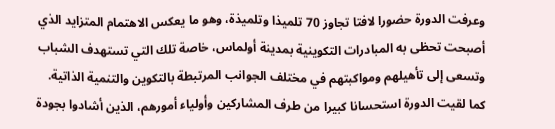وعرفت الدورة حضورا لافتا تجاوز 70 تلميذا وتلميذة، وهو ما يعكس الاهتمام المتزايد الذي أصبحت تحظى به المبادرات التكوينية بمدينة أولماس، خاصة تلك التي تستهدف الشباب وتسعى إلى تأهيلهم ومواكبتهم في مختلف الجوانب المرتبطة بالتكوين والتنمية الذاتية.
كما لقيت الدورة استحسانا كبيرا من طرف المشاركين وأولياء أمورهم، الذين أشادوا بجودة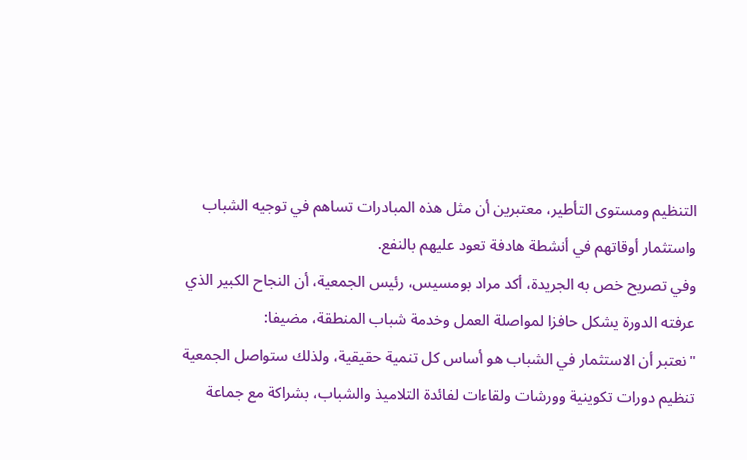التنظيم ومستوى التأطير، معتبرين أن مثل هذه المبادرات تساهم في توجيه الشباب واستثمار أوقاتهم في أنشطة هادفة تعود عليهم بالنفع.
وفي تصريح خص به الجريدة، أكد مراد بومسيس، رئيس الجمعية، أن النجاح الكبير الذي عرفته الدورة يشكل حافزا لمواصلة العمل وخدمة شباب المنطقة، مضيفا:
"نعتبر أن الاستثمار في الشباب هو أساس كل تنمية حقيقية، ولذلك ستواصل الجمعية تنظيم دورات تكوينية وورشات ولقاءات لفائدة التلاميذ والشباب، بشراكة مع جماعة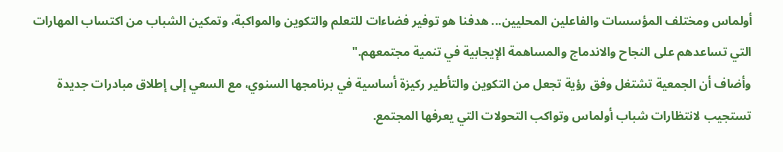أولماس ومختلف المؤسسات والفاعلين المحليين... هدفنا هو توفير فضاءات للتعلم والتكوين والمواكبة، وتمكين الشباب من اكتساب المهارات التي تساعدهم على النجاح والاندماج والمساهمة الإيجابية في تنمية مجتمعهم."
وأضاف أن الجمعية تشتغل وفق رؤية تجعل من التكوين والتأطير ركيزة أساسية في برنامجها السنوي، مع السعي إلى إطلاق مبادرات جديدة تستجيب لانتظارات شباب أولماس وتواكب التحولات التي يعرفها المجتمع.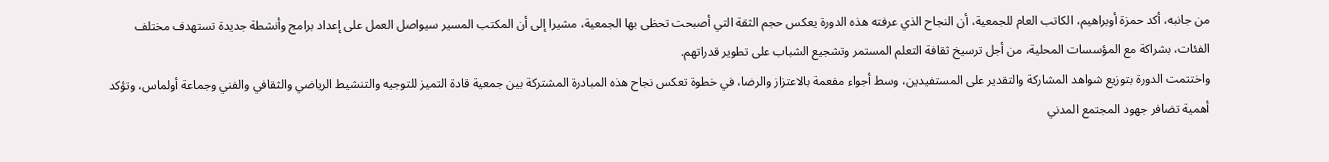من جانبه، أكد حمزة أوبراهيم، الكاتب العام للجمعية، أن النجاح الذي عرفته هذه الدورة يعكس حجم الثقة التي أصبحت تحظى بها الجمعية، مشيرا إلى أن المكتب المسير سيواصل العمل على إعداد برامج وأنشطة جديدة تستهدف مختلف الفئات، بشراكة مع المؤسسات المحلية، من أجل ترسيخ ثقافة التعلم المستمر وتشجيع الشباب على تطوير قدراتهم.
واختتمت الدورة بتوزيع شواهد المشاركة والتقدير على المستفيدين، وسط أجواء مفعمة بالاعتزاز والرضا، في خطوة تعكس نجاح هذه المبادرة المشتركة بين جمعية قادة التميز للتوجيه والتنشيط الرياضي والثقافي والفني وجماعة أولماس، وتؤكد أهمية تضافر جهود المجتمع المدني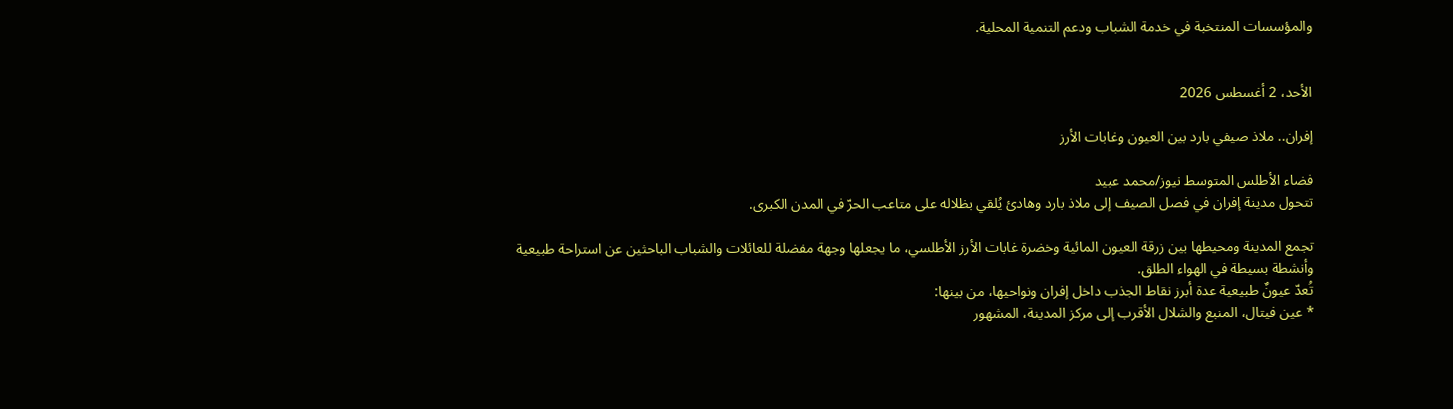والمؤسسات المنتخبة في خدمة الشباب ودعم التنمية المحلية.


الأحد، 2 أغسطس 2026

إفران.. ملاذ صيفي بارد بين العيون وغابات الأرز

فضاء الأطلس المتوسط نيوز/محمد عبيد
تتحول مدينة إفران في فصل الصيف إلى ملاذ بارد وهادئ يُلقي بظلاله على متاعب الحرّ في المدن الكبرى.

تجمع المدينة ومحيطها بين زرقة العيون المائية وخضرة غابات الأرز الأطلسي، ما يجعلها وجهة مفضلة للعائلات والشباب الباحثين عن استراحة طبيعية وأنشطة بسيطة في الهواء الطلق.
تُعدّ عيونٌ طبيعية عدة أبرز نقاط الجذب داخل إفران ونواحيها، من بينها:
* عين فيتال، المنبع والشلال الأقرب إلى مركز المدينة، المشهور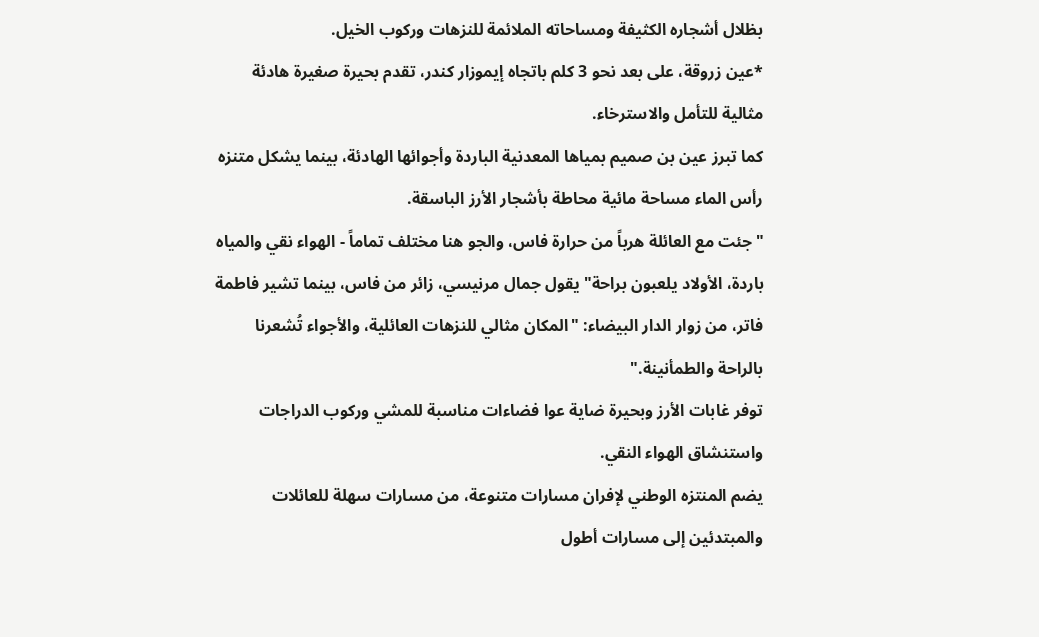بظلال أشجاره الكثيفة ومساحاته الملائمة للنزهات وركوب الخيل.
*عين زروقة، على بعد نحو 3 كلم باتجاه إيموزار كندر، تقدم بحيرة صغيرة هادئة مثالية للتأمل والاسترخاء.
كما تبرز عين بن صميم بمياها المعدنية الباردة وأجوائها الهادئة، بينما يشكل متنزه رأس الماء مساحة مائية محاطة بأشجار الأرز الباسقة.
"جئت مع العائلة هرباً من حرارة فاس، والجو هنا مختلف تماماً - الهواء نقي والمياه باردة، الأولاد يلعبون براحة" يقول جمال مرنيسي، زائر من فاس، بينما تشير فاطمة فاتر، من زوار الدار البيضاء: "المكان مثالي للنزهات العائلية، والأجواء تُشعرنا بالراحة والطمأنينة."
توفر غابات الأرز وبحيرة ضاية عوا فضاءات مناسبة للمشي وركوب الدراجات واستنشاق الهواء النقي.
يضم المنتزه الوطني لإفران مسارات متنوعة، من مسارات سهلة للعائلات والمبتدئين إلى مسارات أطول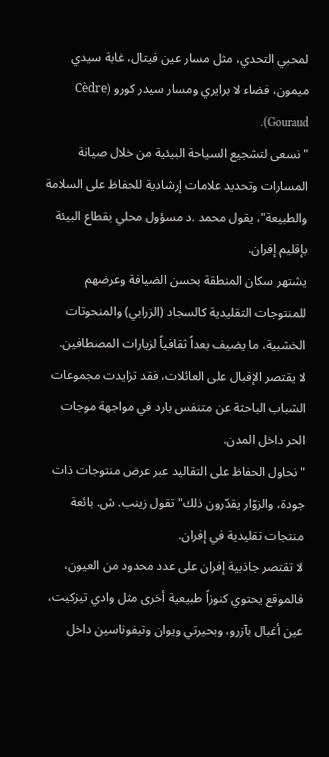لمحبي التحدي، مثل مسار عين فيتال، غابة سيدي ميمون، فضاء لا برايري ومسار سيدر كورو (Cèdre Gouraud).
"نسعى لتشجيع السياحة البيئية من خلال صيانة المسارات وتحديد علامات إرشادية للحفاظ على السلامة والطبيعة"، يقول محمد .د مسؤول محلي بقطاع البيئة بإقليم إفران.
يشتهر سكان المنطقة بحسن الضيافة وعرضهم للمنتوجات التقليدية كالسجاد (الزرابي) والمنحوتات الخشبية، ما يضيف بعداً ثقافياً لزيارات المصطافين.
لا يقتصر الإقبال على العائلات، فقد تزايدت مجموعات الشباب الباحثة عن متنفس بارد في مواجهة موجات الحر داخل المدن.
"نحاول الحفاظ على التقاليد عبر عرض منتوجات ذات جودة، والزوّار يقدّرون ذلك" تقول زينب. ش. بائعة منتجات تقليدية في إفران.
لا تقتصر جاذبية إفران على عدد محدود من العيون، فالموقع يحتوي كنوزاً طبيعية أخرى مثل وادي تيزكيت، عين أغبال بآزرو، وبحيرتي ويوان وتيفوناسين داخل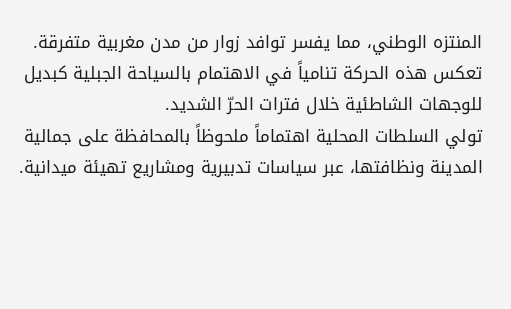المنتزه الوطني، مما يفسر توافد زوار من مدن مغربية متفرقة.
تعكس هذه الحركة تنامياً في الاهتمام بالسياحة الجبلية كبديل للوجهات الشاطئية خلال فترات الحرّ الشديد.
تولي السلطات المحلية اهتماماً ملحوظاً بالمحافظة على جمالية المدينة ونظافتها، عبر سياسات تدبيرية ومشاريع تهيئة ميدانية.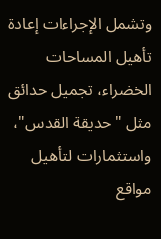وتشمل الإجراءات إعادة تأهيل المساحات الخضراء، تجميل حدائق مثل "حديقة القدس"، واستثمارات لتأهيل مواقع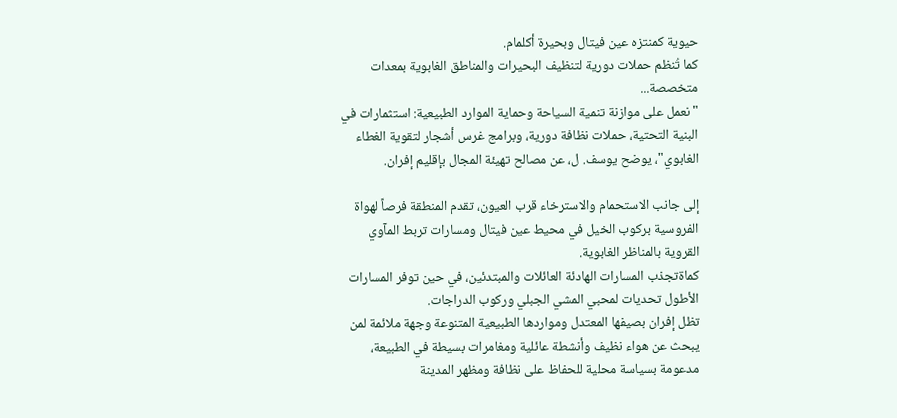حيوية كمنتزه عين فيتال وبحيرة أكلمام.
كما تُنظم حملات دورية لتنظيف البحيرات والمناطق الغابوية بمعدات متخصصة...
"نعمل على موازنة تنمية السياحة وحماية الموارد الطبيعية: استثمارات في البنية التحتية، حملات نظافة دورية، وبرامج غرس أشجار لتقوية الغطاء الغابوي"، يوضح يوسف. ل، عن مصالح تهيئة المجال بإقليم إفران.

إلى جانب الاستحمام والاسترخاء قرب العيون، تقدم المنطقة فرصاً لهواة الفروسية بركوب الخيل في محيط عين فيتال ومسارات تربط المآوي القروية بالمناظر الغابوية.
كماةتجذب المسارات الهادئة العائلات والمبتدئين، في حين توفر المسارات الأطول تحديات لمحبي المشي الجبلي وركوب الدراجات.
تظل إفران بصيفها المعتدل ومواردها الطبيعية المتنوعة وجهة ملائمة لمن يبحث عن هواء نظيف وأنشطة عائلية ومغامرات بسيطة في الطبيعة، مدعومة بسياسة محلية للحفاظ على نظافة ومظهر المدينة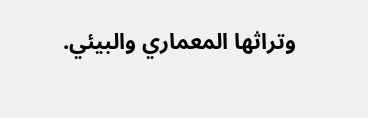وتراثها المعماري والبيئي.